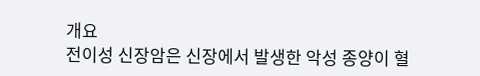개요
전이성 신장암은 신장에서 발생한 악성 종양이 혈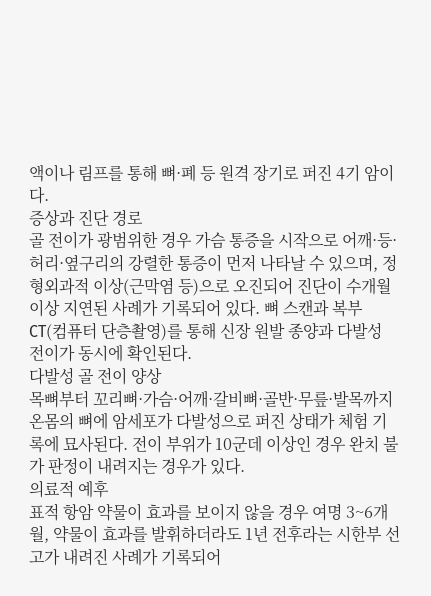액이나 림프를 통해 뼈·폐 등 원격 장기로 퍼진 4기 암이다.
증상과 진단 경로
골 전이가 광범위한 경우 가슴 통증을 시작으로 어깨·등·허리·옆구리의 강렬한 통증이 먼저 나타날 수 있으며, 정형외과적 이상(근막염 등)으로 오진되어 진단이 수개월 이상 지연된 사례가 기록되어 있다. 뼈 스캔과 복부 CT(컴퓨터 단층촬영)를 통해 신장 원발 종양과 다발성 전이가 동시에 확인된다.
다발성 골 전이 양상
목뼈부터 꼬리뼈·가슴·어깨·갈비뼈·골반·무릎·발목까지 온몸의 뼈에 암세포가 다발성으로 퍼진 상태가 체험 기록에 묘사된다. 전이 부위가 10군데 이상인 경우 완치 불가 판정이 내려지는 경우가 있다.
의료적 예후
표적 항암 약물이 효과를 보이지 않을 경우 여명 3~6개월, 약물이 효과를 발휘하더라도 1년 전후라는 시한부 선고가 내려진 사례가 기록되어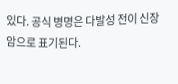있다. 공식 병명은 다발성 전이 신장암으로 표기된다.